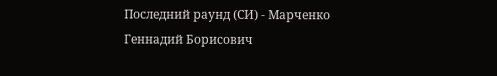Последний раунд (СИ) - Марченко Геннадий Борисович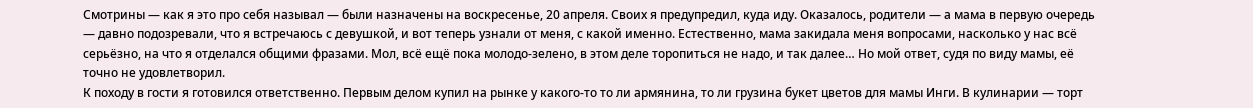Смотрины — как я это про себя называл — были назначены на воскресенье, 20 апреля. Своих я предупредил, куда иду. Оказалось, родители — а мама в первую очередь — давно подозревали, что я встречаюсь с девушкой, и вот теперь узнали от меня, с какой именно. Естественно, мама закидала меня вопросами, насколько у нас всё серьёзно, на что я отделался общими фразами. Мол, всё ещё пока молодо-зелено, в этом деле торопиться не надо, и так далее… Но мой ответ, судя по виду мамы, её точно не удовлетворил.
К походу в гости я готовился ответственно. Первым делом купил на рынке у какого-то то ли армянина, то ли грузина букет цветов для мамы Инги. В кулинарии — торт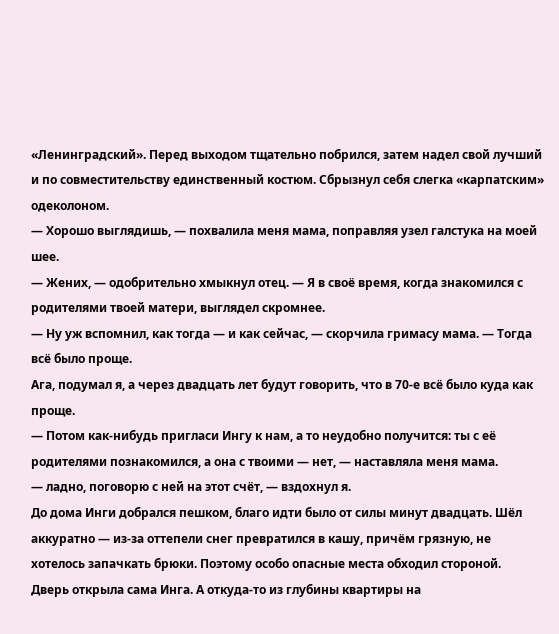«Ленинградский». Перед выходом тщательно побрился, затем надел свой лучший и по совместительству единственный костюм. Сбрызнул себя слегка «карпатским» одеколоном.
— Хорошо выглядишь, — похвалила меня мама, поправляя узел галстука на моей шее.
— Жених, — одобрительно хмыкнул отец. — Я в своё время, когда знакомился с родителями твоей матери, выглядел скромнее.
— Ну уж вспомнил, как тогда — и как сейчас, — скорчила гримасу мама. — Тогда всё было проще.
Ага, подумал я, а через двадцать лет будут говорить, что в 70-е всё было куда как проще.
— Потом как-нибудь пригласи Ингу к нам, а то неудобно получится: ты с её родителями познакомился, а она с твоими — нет, — наставляла меня мама.
— ладно, поговорю с ней на этот счёт, — вздохнул я.
До дома Инги добрался пешком, благо идти было от силы минут двадцать. Шёл аккуратно — из-за оттепели снег превратился в кашу, причём грязную, не хотелось запачкать брюки. Поэтому особо опасные места обходил стороной.
Дверь открыла сама Инга. А откуда-то из глубины квартиры на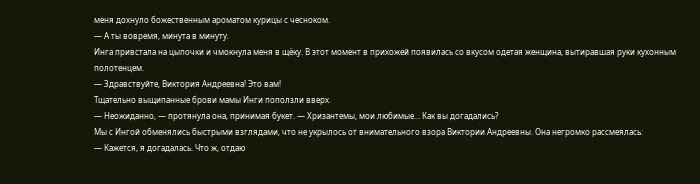меня дохнуло божественным ароматом курицы с чесноком.
— А ты вовремя, минута в минуту.
Инга привстала на цыпочки и чмокнула меня в щёку. В этот момент в прихожей появилась со вкусом одетая женщина, вытиравшая руки кухонным полотенцем.
— Здравствуйте, Виктория Андреевна! Это вам!
Тщательно выщипанные брови мамы Инги поползли вверх.
— Неожиданно, — протянула она, принимая букет. — Хризантемы, мои любимые… Как вы догадались?
Мы с Ингой обменялись быстрыми взглядами, что не укрылось от внимательного взора Виктории Андреевны. Она негромко рассмеялась:
— Кажется, я догадалась. Что ж, отдаю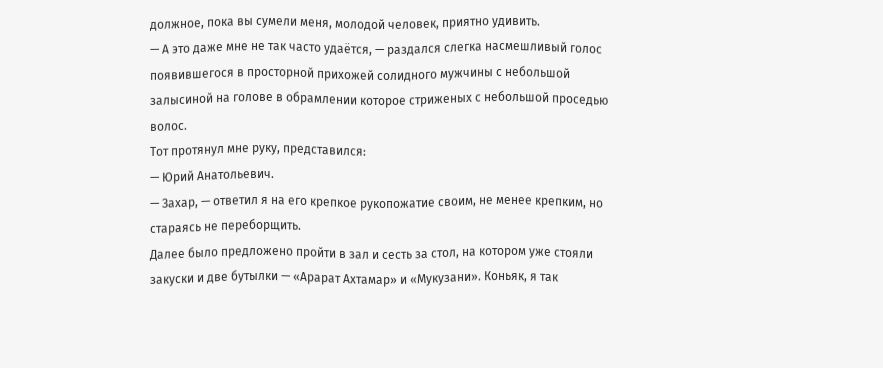должное, пока вы сумели меня, молодой человек, приятно удивить.
— А это даже мне не так часто удаётся, — раздался слегка насмешливый голос появившегося в просторной прихожей солидного мужчины с небольшой залысиной на голове в обрамлении которое стриженых с небольшой проседью волос.
Тот протянул мне руку, представился:
— Юрий Анатольевич.
— Захар, — ответил я на его крепкое рукопожатие своим, не менее крепким, но стараясь не переборщить.
Далее было предложено пройти в зал и сесть за стол, на котором уже стояли закуски и две бутылки — «Арарат Ахтамар» и «Мукузани». Коньяк, я так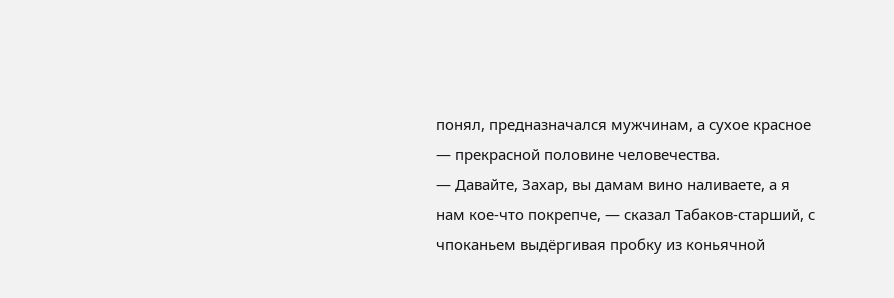понял, предназначался мужчинам, а сухое красное — прекрасной половине человечества.
— Давайте, Захар, вы дамам вино наливаете, а я нам кое-что покрепче, — сказал Табаков-старший, с чпоканьем выдёргивая пробку из коньячной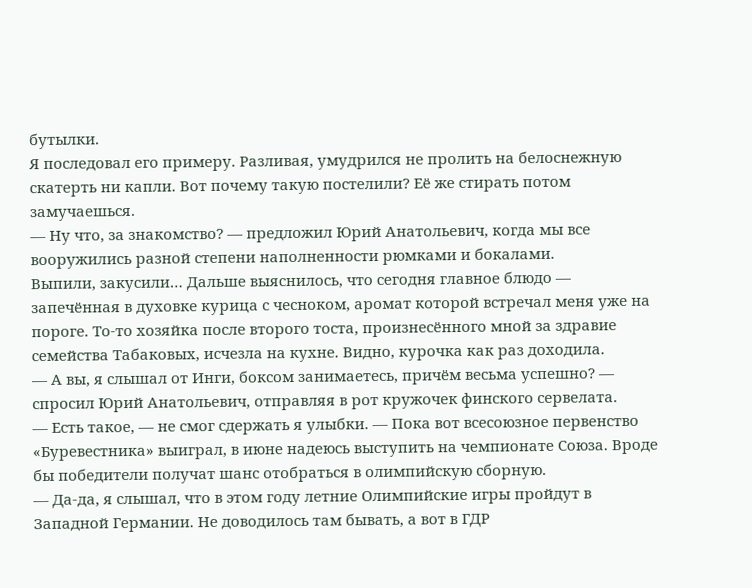бутылки.
Я последовал его примеру. Разливая, умудрился не пролить на белоснежную скатерть ни капли. Вот почему такую постелили? Её же стирать потом замучаешься.
— Ну что, за знакомство? — предложил Юрий Анатольевич, когда мы все вооружились разной степени наполненности рюмками и бокалами.
Выпили, закусили… Дальше выяснилось, что сегодня главное блюдо — запечённая в духовке курица с чесноком, аромат которой встречал меня уже на пороге. То-то хозяйка после второго тоста, произнесённого мной за здравие семейства Табаковых, исчезла на кухне. Видно, курочка как раз доходила.
— А вы, я слышал от Инги, боксом занимаетесь, причём весьма успешно? — спросил Юрий Анатольевич, отправляя в рот кружочек финского сервелата.
— Есть такое, — не смог сдержать я улыбки. — Пока вот всесоюзное первенство «Буревестника» выиграл, в июне надеюсь выступить на чемпионате Союза. Вроде бы победители получат шанс отобраться в олимпийскую сборную.
— Да-да, я слышал, что в этом году летние Олимпийские игры пройдут в Западной Германии. Не доводилось там бывать, а вот в ГДР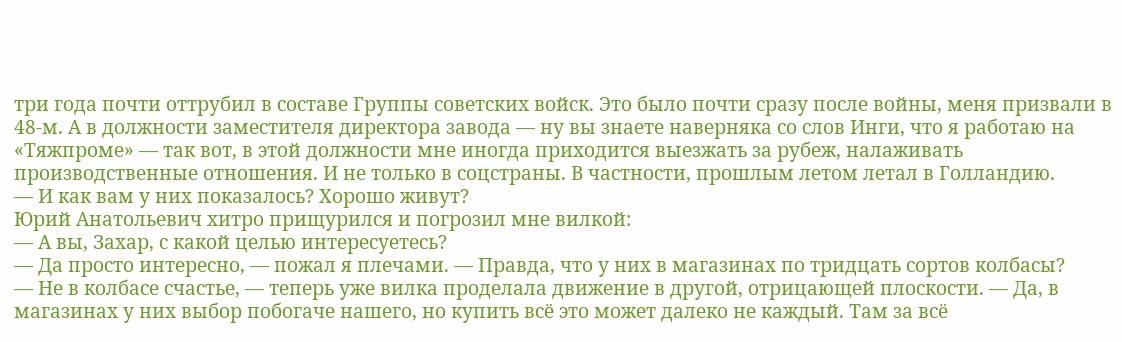три года почти оттрубил в составе Группы советских войск. Это было почти сразу после войны, меня призвали в 48-м. А в должности заместителя директора завода — ну вы знаете наверняка со слов Инги, что я работаю на «Тяжпроме» — так вот, в этой должности мне иногда приходится выезжать за рубеж, налаживать производственные отношения. И не только в соцстраны. В частности, прошлым летом летал в Голландию.
— И как вам у них показалось? Хорошо живут?
Юрий Анатольевич хитро прищурился и погрозил мне вилкой:
— А вы, Захар, с какой целью интересуетесь?
— Да просто интересно, — пожал я плечами. — Правда, что у них в магазинах по тридцать сортов колбасы?
— Не в колбасе счастье, — теперь уже вилка проделала движение в другой, отрицающей плоскости. — Да, в магазинах у них выбор побогаче нашего, но купить всё это может далеко не каждый. Там за всё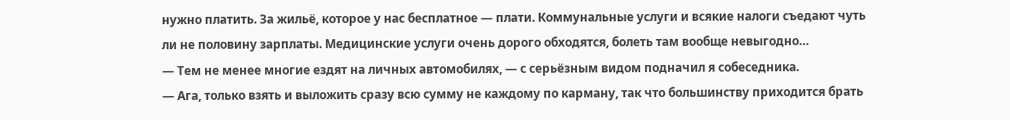нужно платить. За жильё, которое у нас бесплатное — плати. Коммунальные услуги и всякие налоги съедают чуть ли не половину зарплаты. Медицинские услуги очень дорого обходятся, болеть там вообще невыгодно…
— Тем не менее многие ездят на личных автомобилях, — с серьёзным видом подначил я собеседника.
— Ага, только взять и выложить сразу всю сумму не каждому по карману, так что большинству приходится брать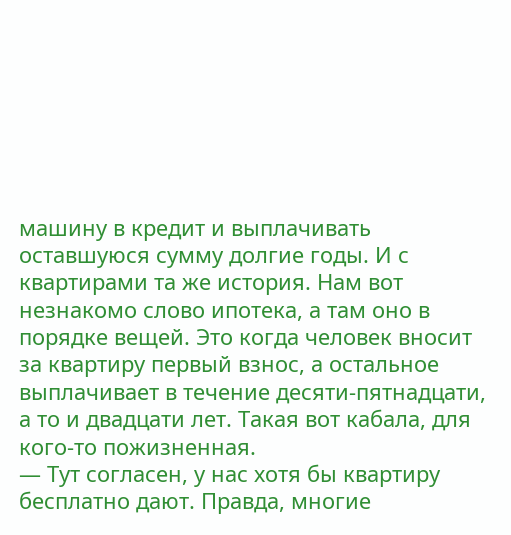машину в кредит и выплачивать оставшуюся сумму долгие годы. И с квартирами та же история. Нам вот незнакомо слово ипотека, а там оно в порядке вещей. Это когда человек вносит за квартиру первый взнос, а остальное выплачивает в течение десяти-пятнадцати, а то и двадцати лет. Такая вот кабала, для кого-то пожизненная.
— Тут согласен, у нас хотя бы квартиру бесплатно дают. Правда, многие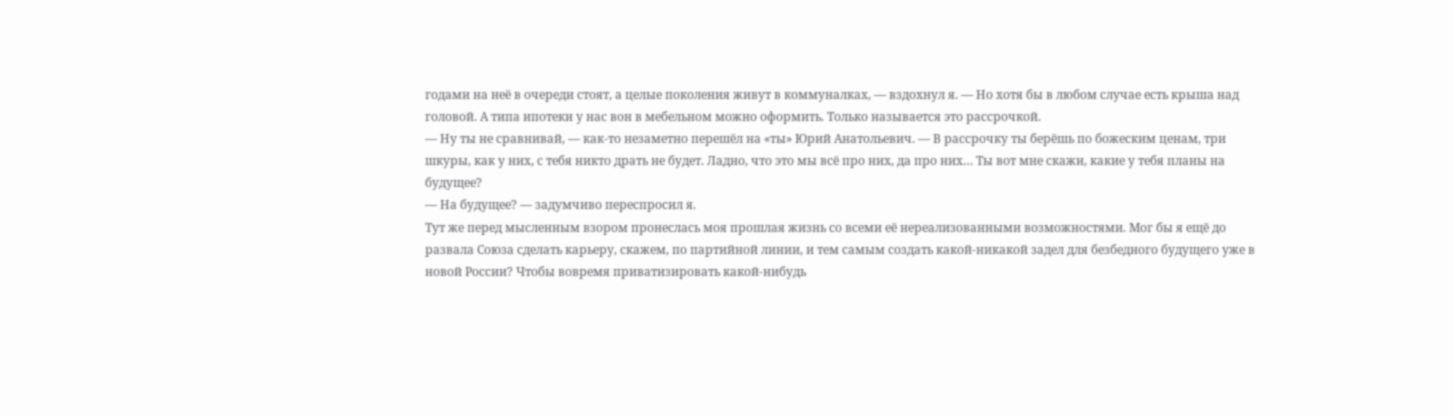годами на неё в очереди стоят, а целые поколения живут в коммуналках, — вздохнул я. — Но хотя бы в любом случае есть крыша над головой. А типа ипотеки у нас вон в мебельном можно оформить. Только называется это рассрочкой.
— Ну ты не сравнивай, — как-то незаметно перешёл на «ты» Юрий Анатольевич. — В рассрочку ты берёшь по божеским ценам, три шкуры, как у них, с тебя никто драть не будет. Ладно, что это мы всё про них, да про них… Ты вот мне скажи, какие у тебя планы на будущее?
— На будущее? — задумчиво переспросил я.
Тут же перед мысленным взором пронеслась моя прошлая жизнь со всеми её нереализованными возможностями. Мог бы я ещё до развала Союза сделать карьеру, скажем, по партийной линии, и тем самым создать какой-никакой задел для безбедного будущего уже в новой России? Чтобы вовремя приватизировать какой-нибудь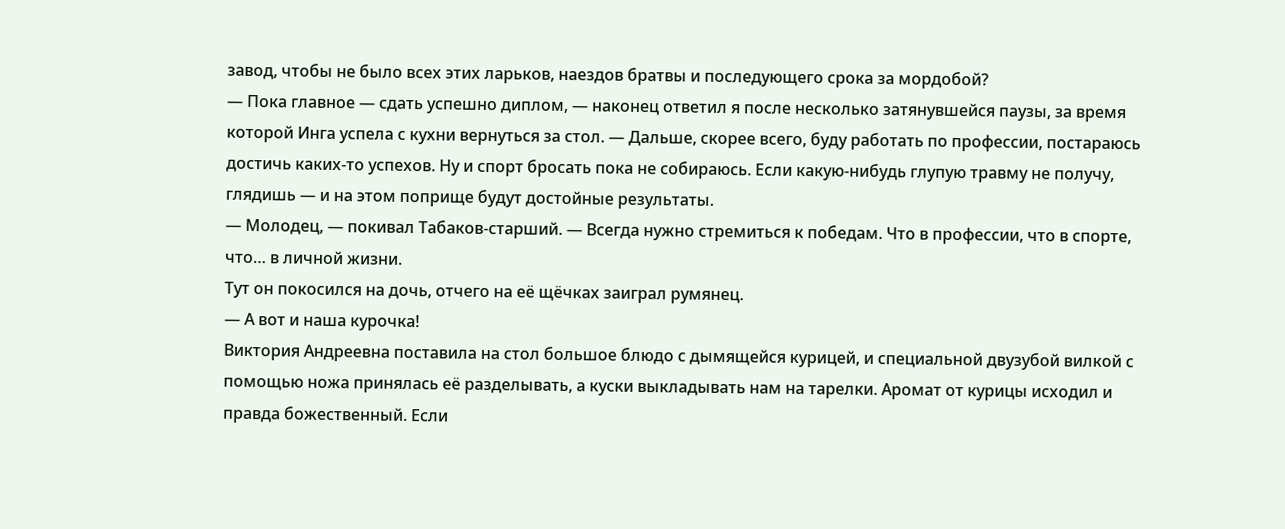завод, чтобы не было всех этих ларьков, наездов братвы и последующего срока за мордобой?
— Пока главное — сдать успешно диплом, — наконец ответил я после несколько затянувшейся паузы, за время которой Инга успела с кухни вернуться за стол. — Дальше, скорее всего, буду работать по профессии, постараюсь достичь каких-то успехов. Ну и спорт бросать пока не собираюсь. Если какую-нибудь глупую травму не получу, глядишь — и на этом поприще будут достойные результаты.
— Молодец, — покивал Табаков-старший. — Всегда нужно стремиться к победам. Что в профессии, что в спорте, что… в личной жизни.
Тут он покосился на дочь, отчего на её щёчках заиграл румянец.
— А вот и наша курочка!
Виктория Андреевна поставила на стол большое блюдо с дымящейся курицей, и специальной двузубой вилкой с помощью ножа принялась её разделывать, а куски выкладывать нам на тарелки. Аромат от курицы исходил и правда божественный. Если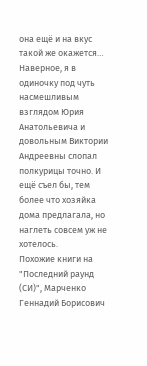она ещё и на вкус такой же окажется…
Наверное, я в одиночку под чуть насмешливым взглядом Юрия Анатольевича и довольным Виктории Андреевны слопал полкурицы точно. И ещё съел бы, тем более что хозяйка дома предлагала, но наглеть совсем уж не хотелось.
Похожие книги на "Последний раунд (СИ)", Марченко Геннадий Борисович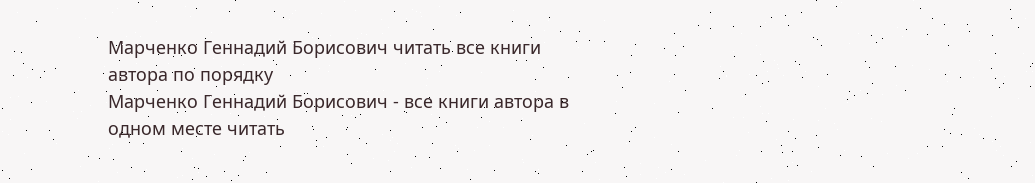Марченко Геннадий Борисович читать все книги автора по порядку
Марченко Геннадий Борисович - все книги автора в одном месте читать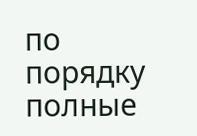по порядку полные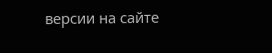версии на сайте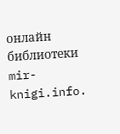онлайн библиотеки mir-knigi.info.